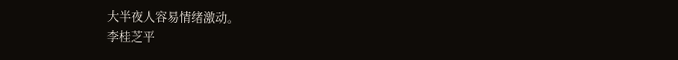大半夜人容易情绪激动。
李桂芝平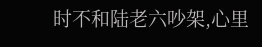时不和陆老六吵架,心里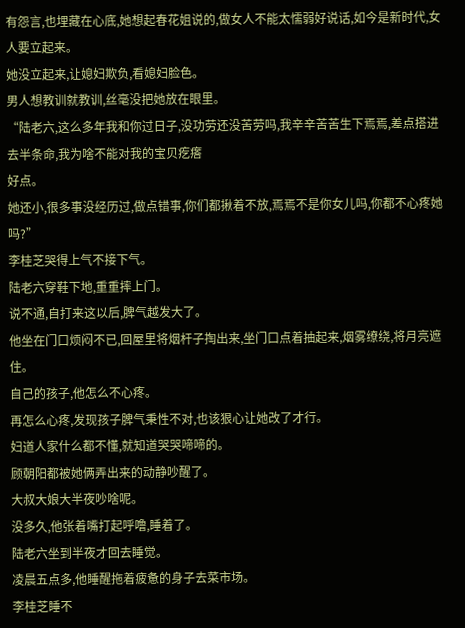有怨言,也埋藏在心底,她想起春花姐说的,做女人不能太懦弱好说话,如今是新时代,女
人要立起来。
她没立起来,让媳妇欺负,看媳妇脸色。
男人想教训就教训,丝毫没把她放在眼里。
“陆老六,这么多年我和你过日子,没功劳还没苦劳吗,我辛辛苦苦生下焉焉,差点搭进去半条命,我为啥不能对我的宝贝疙瘩
好点。
她还小,很多事没经历过,做点错事,你们都揪着不放,焉焉不是你女儿吗,你都不心疼她吗?”
李桂芝哭得上气不接下气。
陆老六穿鞋下地,重重摔上门。
说不通,自打来这以后,脾气越发大了。
他坐在门口烦闷不已,回屋里将烟杆子掏出来,坐门口点着抽起来,烟雾缭绕,将月亮遮住。
自己的孩子,他怎么不心疼。
再怎么心疼,发现孩子脾气秉性不对,也该狠心让她改了才行。
妇道人家什么都不懂,就知道哭哭啼啼的。
顾朝阳都被她俩弄出来的动静吵醒了。
大叔大娘大半夜吵啥呢。
没多久,他张着嘴打起呼噜,睡着了。
陆老六坐到半夜才回去睡觉。
凌晨五点多,他睡醒拖着疲惫的身子去菜市场。
李桂芝睡不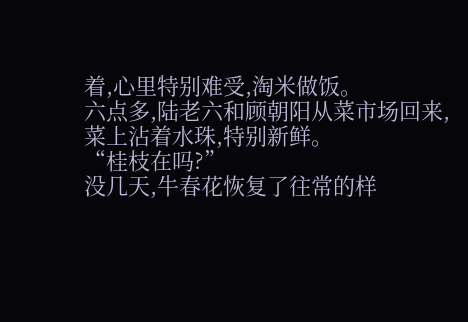着,心里特别难受,淘米做饭。
六点多,陆老六和顾朝阳从菜市场回来,菜上沾着水珠,特别新鲜。
“桂枝在吗?”
没几天,牛春花恢复了往常的样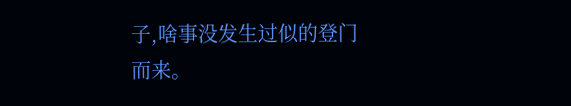子,啥事没发生过似的登门而来。